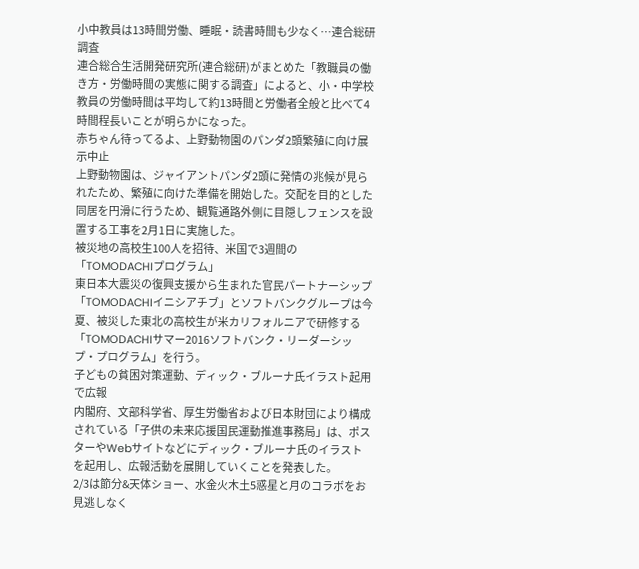小中教員は13時間労働、睡眠・読書時間も少なく…連合総研調査
連合総合生活開発研究所(連合総研)がまとめた「教職員の働き方・労働時間の実態に関する調査」によると、小・中学校教員の労働時間は平均して約13時間と労働者全般と比べて4時間程長いことが明らかになった。
赤ちゃん待ってるよ、上野動物園のパンダ2頭繁殖に向け展示中止
上野動物園は、ジャイアントパンダ2頭に発情の兆候が見られたため、繁殖に向けた準備を開始した。交配を目的とした同居を円滑に行うため、観覧通路外側に目隠しフェンスを設置する工事を2月1日に実施した。
被災地の高校生100人を招待、米国で3週間の「TOMODACHIプログラム」
東日本大震災の復興支援から生まれた官民パートナーシップ「TOMODACHIイニシアチブ」とソフトバンクグループは今夏、被災した東北の高校生が米カリフォルニアで研修する「TOMODACHIサマー2016ソフトバンク・リーダーシップ・プログラム」を行う。
子どもの貧困対策運動、ディック・ブルーナ氏イラスト起用で広報
内閣府、文部科学省、厚生労働省および日本財団により構成されている「子供の未来応援国民運動推進事務局」は、ポスターやWebサイトなどにディック・ブルーナ氏のイラストを起用し、広報活動を展開していくことを発表した。
2/3は節分&天体ショー、水金火木土5惑星と月のコラボをお見逃しなく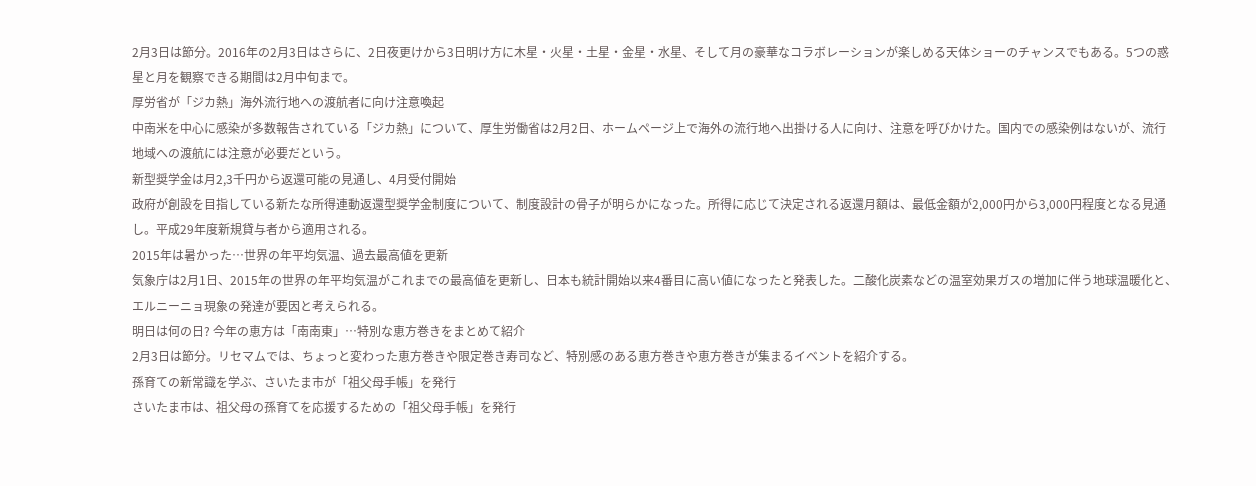2月3日は節分。2016年の2月3日はさらに、2日夜更けから3日明け方に木星・火星・土星・金星・水星、そして月の豪華なコラボレーションが楽しめる天体ショーのチャンスでもある。5つの惑星と月を観察できる期間は2月中旬まで。
厚労省が「ジカ熱」海外流行地への渡航者に向け注意喚起
中南米を中心に感染が多数報告されている「ジカ熱」について、厚生労働省は2月2日、ホームページ上で海外の流行地へ出掛ける人に向け、注意を呼びかけた。国内での感染例はないが、流行地域への渡航には注意が必要だという。
新型奨学金は月2,3千円から返還可能の見通し、4月受付開始
政府が創設を目指している新たな所得連動返還型奨学金制度について、制度設計の骨子が明らかになった。所得に応じて決定される返還月額は、最低金額が2,000円から3,000円程度となる見通し。平成29年度新規貸与者から適用される。
2015年は暑かった…世界の年平均気温、過去最高値を更新
気象庁は2月1日、2015年の世界の年平均気温がこれまでの最高値を更新し、日本も統計開始以来4番目に高い値になったと発表した。二酸化炭素などの温室効果ガスの増加に伴う地球温暖化と、エルニーニョ現象の発達が要因と考えられる。
明日は何の日? 今年の恵方は「南南東」…特別な恵方巻きをまとめて紹介
2月3日は節分。リセマムでは、ちょっと変わった恵方巻きや限定巻き寿司など、特別感のある恵方巻きや恵方巻きが集まるイベントを紹介する。
孫育ての新常識を学ぶ、さいたま市が「祖父母手帳」を発行
さいたま市は、祖父母の孫育てを応援するための「祖父母手帳」を発行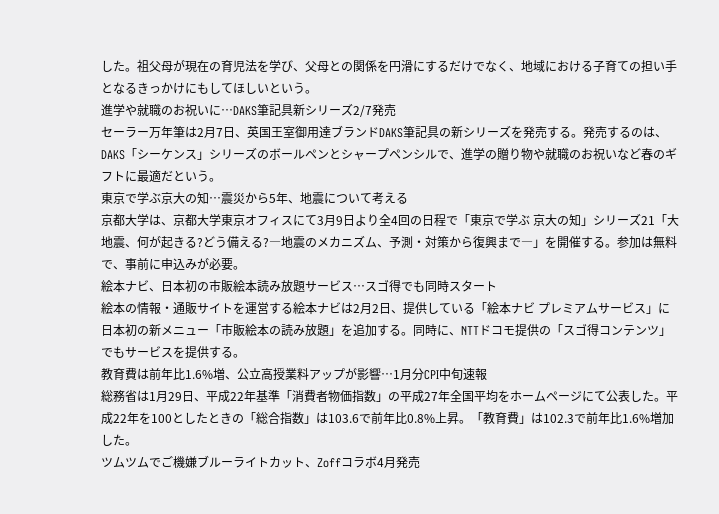した。祖父母が現在の育児法を学び、父母との関係を円滑にするだけでなく、地域における子育ての担い手となるきっかけにもしてほしいという。
進学や就職のお祝いに…DAKS筆記具新シリーズ2/7発売
セーラー万年筆は2月7日、英国王室御用達ブランドDAKS筆記具の新シリーズを発売する。発売するのは、DAKS「シーケンス」シリーズのボールペンとシャープペンシルで、進学の贈り物や就職のお祝いなど春のギフトに最適だという。
東京で学ぶ京大の知…震災から5年、地震について考える
京都大学は、京都大学東京オフィスにて3月9日より全4回の日程で「東京で学ぶ 京大の知」シリーズ21「大地震、何が起きる?どう備える?―地震のメカニズム、予測・対策から復興まで―」を開催する。参加は無料で、事前に申込みが必要。
絵本ナビ、日本初の市販絵本読み放題サービス…スゴ得でも同時スタート
絵本の情報・通販サイトを運営する絵本ナビは2月2日、提供している「絵本ナビ プレミアムサービス」に日本初の新メニュー「市販絵本の読み放題」を追加する。同時に、NTTドコモ提供の「スゴ得コンテンツ」でもサービスを提供する。
教育費は前年比1.6%増、公立高授業料アップが影響…1月分CPI中旬速報
総務省は1月29日、平成22年基準「消費者物価指数」の平成27年全国平均をホームページにて公表した。平成22年を100としたときの「総合指数」は103.6で前年比0.8%上昇。「教育費」は102.3で前年比1.6%増加した。
ツムツムでご機嫌ブルーライトカット、Zoffコラボ4月発売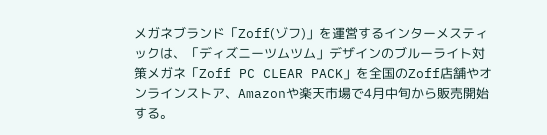メガネブランド「Zoff(ゾフ)」を運営するインターメスティックは、「ディズニーツムツム」デザインのブルーライト対策メガネ「Zoff PC CLEAR PACK」を全国のZoff店舗やオンラインストア、Amazonや楽天市場で4月中旬から販売開始する。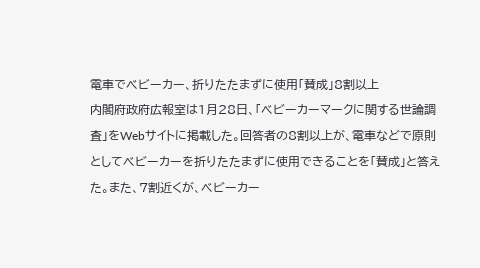電車でベビーカー、折りたたまずに使用「賛成」8割以上
内閣府政府広報室は1月28日、「ベビーカーマークに関する世論調査」をWebサイトに掲載した。回答者の8割以上が、電車などで原則としてベビーカーを折りたたまずに使用できることを「賛成」と答えた。また、7割近くが、ベビーカー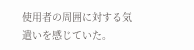使用者の周囲に対する気遣いを感じていた。